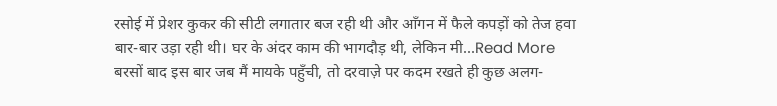रसोई में प्रेशर कुकर की सीटी लगातार बज रही थी और आँगन में फैले कपड़ों को तेज हवा बार-बार उड़ा रही थी। घर के अंदर काम की भागदौड़ थी, लेकिन मी...Read More
बरसों बाद इस बार जब मैं मायके पहुँची, तो दरवाज़े पर कदम रखते ही कुछ अलग-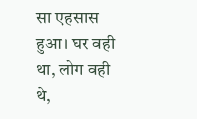सा एहसास हुआ। घर वही था, लोग वही थे,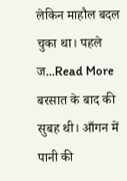लेकिन माहौल बदल चुका था। पहले ज...Read More
बरसात के बाद की सुबह थी। आँगन में पानी की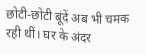छोटी-छोटी बूंदें अब भी चमक रही थीं। घर के अंदर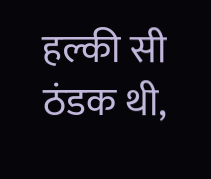हल्की सी ठंडक थी,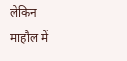लेकिन माहौल में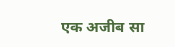एक अजीब सा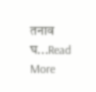तनाव घ...Read More